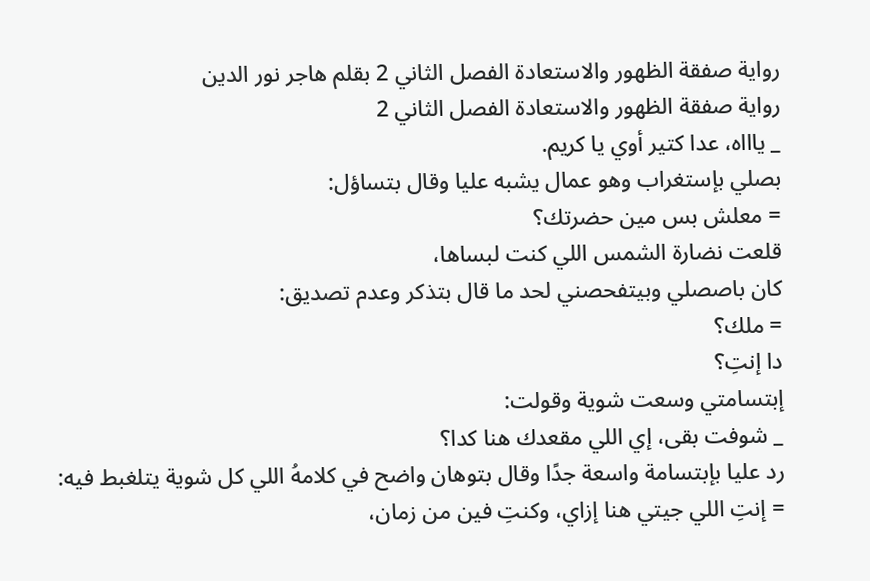رواية صفقة الظهور والاستعادة الفصل الثاني 2 بقلم هاجر نور الدين
رواية صفقة الظهور والاستعادة الفصل الثاني 2
_ ياااه، عدا كتير أوي يا كريم.
بصلي بإستغراب وهو عمال يشبه عليا وقال بتساؤل:
= معلش بس مين حضرتك؟
قلعت نضارة الشمس اللي كنت لبساها،
كان باصصلي وبيتفحصني لحد ما قال بتذكر وعدم تصديق:
= ملك؟
دا إنتِ؟
إبتسامتي وسعت شوية وقولت:
_ شوفت بقى، إي اللي مقعدك هنا كدا؟
رد عليا بإبتسامة واسعة جدًا وقال بتوهان واضح في كلامهُ اللي كل شوية يتلغبط فيه:
= إنتِ اللي جيتي هنا إزاي، وكنتِ فين من زمان،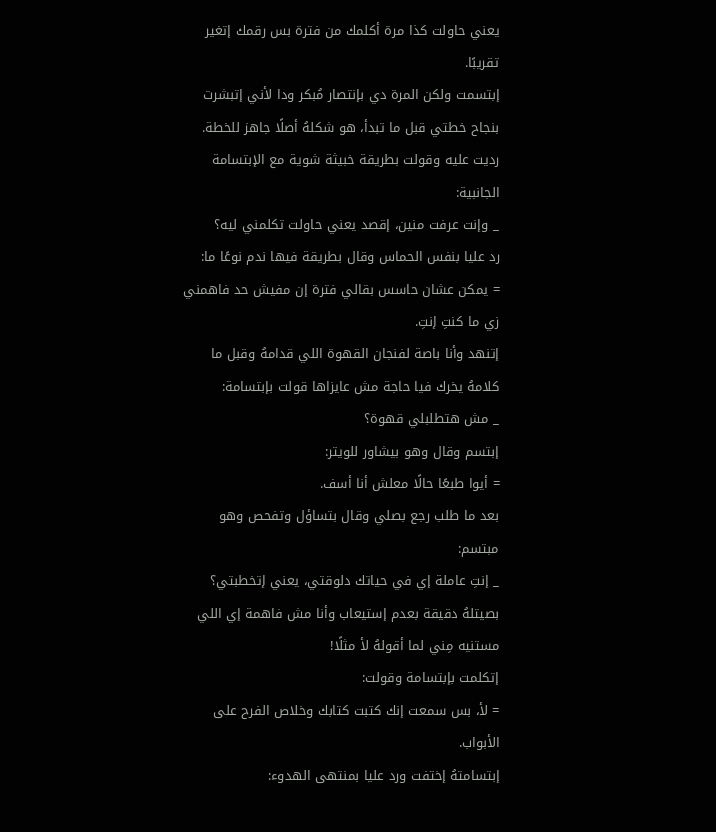يعني حاولت كذا مرة أكلمك من فترة بس رقمك إتغير تقريبًا.
إبتسمت ولكن المرة دي بإنتصار مُبكر ودا لأني إتبشرت بنجاح خطتي قبل ما تبدأ، هو شكلهُ أصلًا جاهز للخطة.
رديت عليه وقولت بطريقة خبيثة شوية مع الإبتسامة الجانبية:
_ وإنت عرفت منين، إقصد يعني حاولت تكلمني ليه؟
رد عليا بنفس الحماس وقال بطريقة فيها ندم نوعًا ما:
= يمكن عشان حاسس بقالي فترة إن مفيش حد فاهمني زي ما كنتِ إنتِ.
إتنهد وأنا باصة لفنجان القهوة اللي قدامهُ وقبل ما كلامهُ يخرك فيا حاجة مش عايزاها قولت بإبتسامة:
_ مش هتطلبلي قهوة؟
إبتسم وقال وهو بيشاور للويتر:
= أيوا طبعًا حالًا معلش أنا أسف.
بعد ما طلب رجع بصلي وقال بتساؤل وتفحص وهو مبتسم:
_ إنتِ عاملة إي في حياتك دلوقتي، يعني إتخطبتي؟
بصيتلهُ دقيقة بعدم إستيعاب وأنا مش فاهمة إي اللي مستنيه مِني لما أقولهُ لأ مثلًا!
إتكلمت بإبتسامة وقولت:
= لأ، بس سمعت إنك كتبت كتابك وخلاص الفرح على الأبواب.
إبتسامتهُ إختفت ورد عليا بمنتهى الهدوء: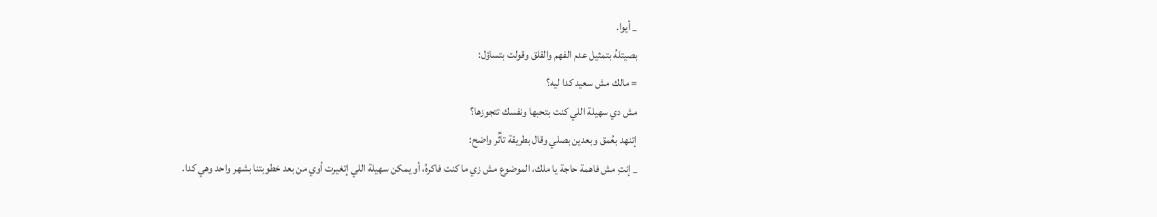_ أيوا.
بصيتلهُ بتمثيل عدم الفهم والقلق وقولت بتساؤل:
= مالك مش سعيد كدا ليه؟
مش دي سهيلة اللي كنت بتحبها ونفسك تتجوزها؟
إتنهد بعُمق وبعدين بصلي وقال بطريقة تأثُر واضح:
_ إنتِ مش فاهمة حاجة يا ملك، الموضوع مش زي ما كنت فاكرهُ، أو يمكن سهيلة اللي إتغيرت أوي من بعد خطوبتنا بشهر واحد وهي كدا.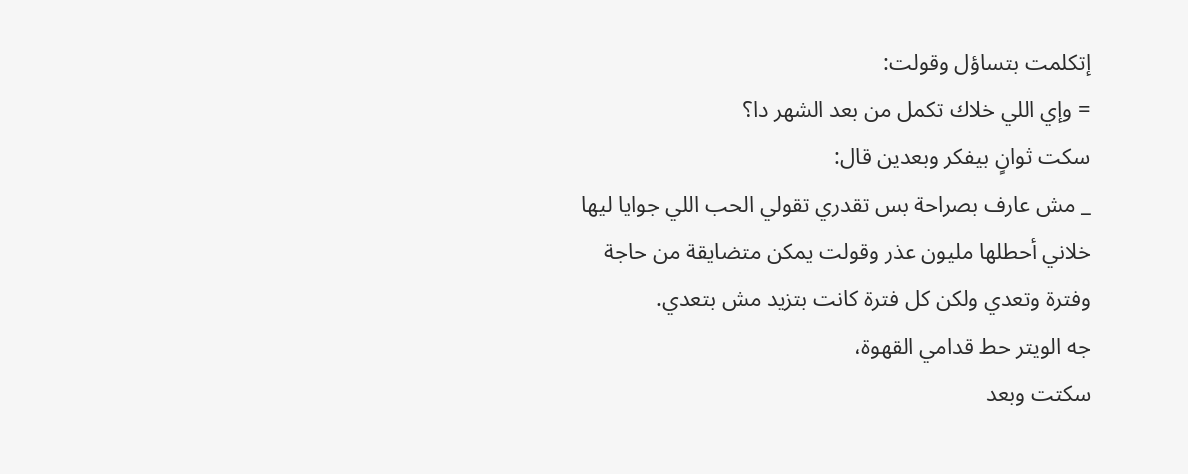إتكلمت بتساؤل وقولت:
= وإي اللي خلاك تكمل من بعد الشهر دا؟
سكت ثوانٍ بيفكر وبعدين قال:
_ مش عارف بصراحة بس تقدري تقولي الحب اللي جوايا ليها خلاني أحطلها مليون عذر وقولت يمكن متضايقة من حاجة وفترة وتعدي ولكن كل فترة كانت بتزيد مش بتعدي.
جه الويتر حط قدامي القهوة،
سكتت وبعد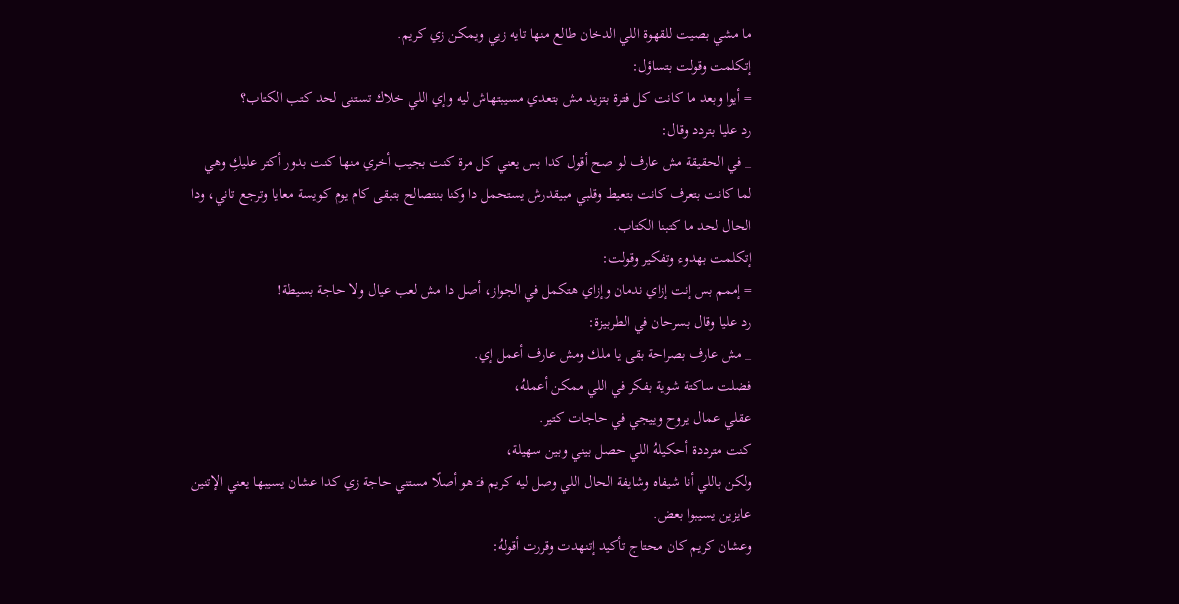ما مشي بصيت للقهوة اللي الدخان طالع منها تايه زيي ويمكن زي كريم.
إتكلمت وقولت بتساؤل:
= أيوا وبعد ما كانت كل فترة بتزيد مش بتعدي مسيبتهاش ليه وإي اللي خلاك تستنى لحد كتب الكتاب؟
رد عليا بتردد وقال:
_ في الحقيقة مش عارف لو صح أقول كدا بس يعني كل مرة كنت بجيب أخري منها كنت بدور أكتر عليكِ وهي لما كانت بتعرف كانت بتعيط وقلبي مبيقدرش يستحمل دا وكنا بنتصالح بتبقى كام يوم كويسة معايا وترجع تاني، ودا الحال لحد ما كتبنا الكتاب.
إتكلمت بهدوء وتفكير وقولت:
= إممم بس إنت إزاي ندمان وإزاي هتكمل في الجواز، أصل دا مش لعب عيال ولا حاجة بسيطة!
رد عليا وقال بسرحان في الطربيزة:
_ مش عارف بصراحة بقى يا ملك ومش عارف أعمل إي.
فضلت ساكتة شوية بفكر في اللي ممكن أعملهُ،
عقلي عمال يروح وييجي في حاجات كتير.
كنت مترددة أحكيلهُ اللي حصل بيني وبين سهيلة،
ولكن باللي أنا شيفاه وشايفة الحال اللي وصل ليه كريم فـَ هو أصلًا مستني حاجة زي كدا عشان يسيبها يعني الإتنين عايزين يسيبوا بعض.
وعشان كريم كان محتاج تأكيد إتنهدت وقررت أقولهُ: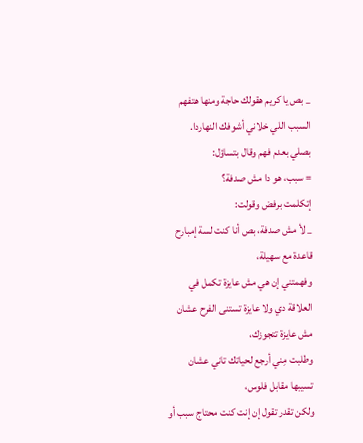_ بص يا كريم هقولك حاجة ومنها هتفهم السبب اللي خلاني أشوفك النهاردا.
بصلي بعدم فهم وقال بتساؤل:
= سبب، هو دا مش صدفة؟
إتكلمت برفض وقولت:
_ لأ مش صدفة، بص أنا كنت لسة إمبارح قاعدة مع سهيلة،
وفهمتني إن هي مش عايزة تكمل في العلاقة دي ولا عايزة تستنى الفرح عشان مش عايزة تتجوزك،
وطلبت مِني أرجع لحياتك تاني عشان تسيبها مقابل فلوس،
ولكن تقدر تقول إن إنت كنت محتاج سبب أو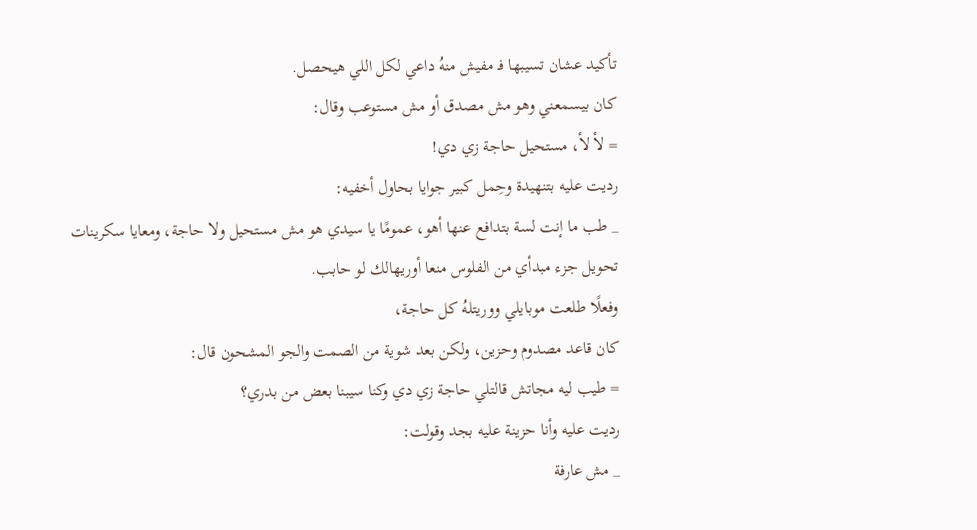تأكيد عشان تسيبها فـ مفيش منهُ داعي لكل اللي هيحصل.
كان بيسمعني وهو مش مصدق أو مش مستوعب وقال:
= لأ لأ، مستحيل حاجة زي دي!
رديت عليه بتنهيدة وحِمل كبير جوايا بحاول أخفيه:
_ طب ما إنت لسة بتدافع عنها أهو، عمومًا يا سيدي هو مش مستحيل ولا حاجة، ومعايا سكرينات تحويل جزء مبدأي من الفلوس منعا أوريهالك لو حابب.
وفعلًا طلعت موبايلي ووريتلهُ كل حاجة،
كان قاعد مصدوم وحزين، ولكن بعد شوية من الصمت والجو المشحون قال:
= طيب ليه مجاتش قالتلي حاجة زي دي وكنا سيبنا بعض من بدري؟
رديت عليه وأنا حزينة عليه بجد وقولت:
_ مش عارفة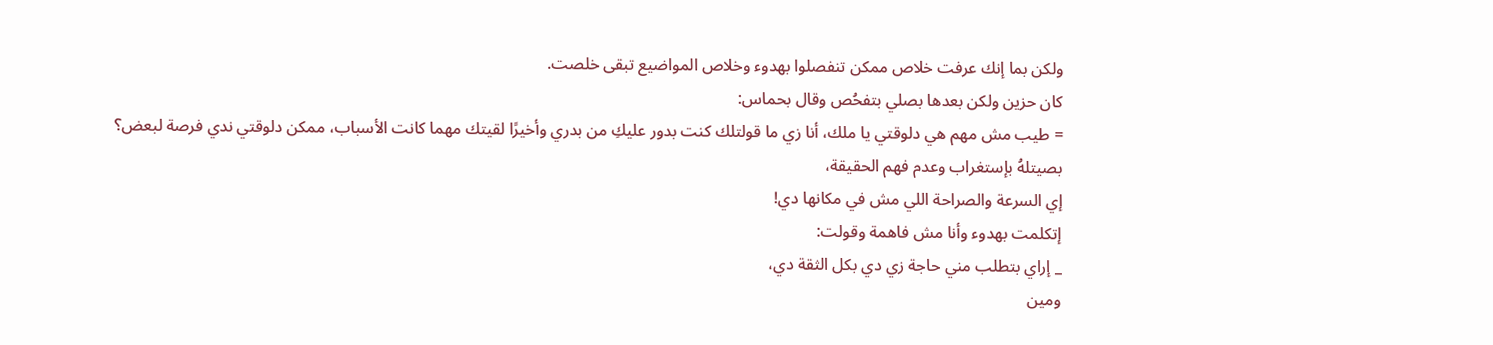ولكن بما إنك عرفت خلاص ممكن تنفصلوا بهدوء وخلاص المواضيع تبقى خلصت.
كان حزين ولكن بعدها بصلي بتفحُص وقال بحماس:
= طيب مش مهم هي دلوقتي يا ملك، أنا زي ما قولتلك كنت بدور عليكِ من بدري وأخيرًا لقيتك مهما كانت الأسباب، ممكن دلوقتي ندي فرصة لبعض؟
بصيتلهُ بإستغراب وعدم فهم الحقيقة،
إي السرعة والصراحة اللي مش في مكانها دي!
إتكلمت بهدوء وأنا مش فاهمة وقولت:
_ إراي بتطلب مني حاجة زي دي بكل الثقة دي،
ومين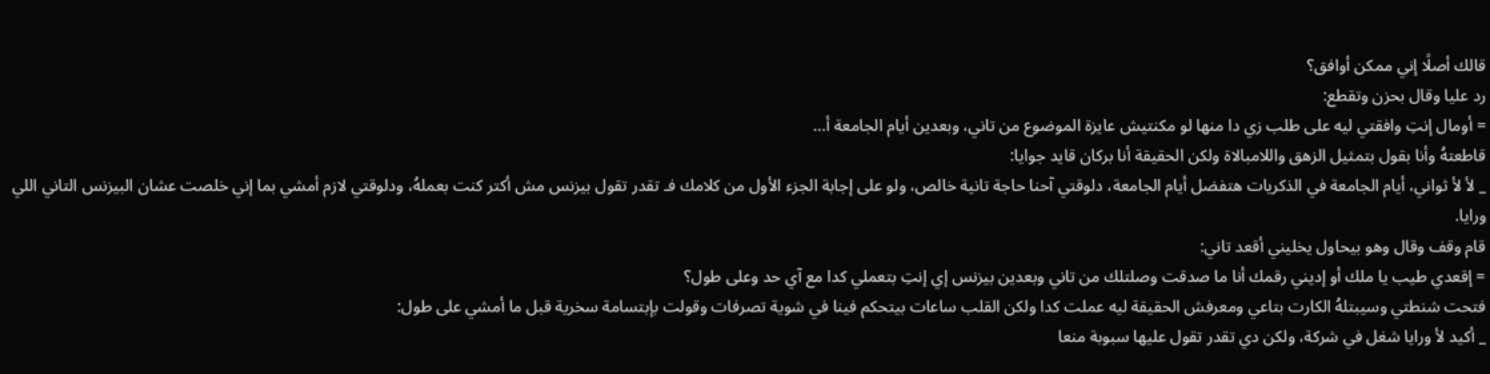قالك أصلًا إني ممكن أوافق؟
رد عليا وقال بحزن وتقطع:
= أومال إنتِ وافقتي ليه على طلب زي دا منها لو مكنتيش عايزة الموضوع من تاني، وبعدين أيام الجامعة أ…
قاطعتهُ وأنا بقول بتمثيل الزهق واللامبالاة ولكن الحقيقة أنا بركان قايد جوايا:
_ لأ لأ ثواني، أيام الجامعة في الذكريات هتفضل أيام الجامعة، دلوقتي آحنا حاجة تانية خالص، ولو على إجابة الجزء الأول من كلامك فـ تقدر تقول بيزنس مش أكتر كنت بعملهُ، ودلوقتي لازم أمشي بما إني خلصت عشان البيزنس التاني اللي ورايا.
قام وقف وقال وهو بيحاول يخليني أقعد تاني:
= إقعدي طيب يا ملك أو إديني رقمك أنا ما صدقت وصلتلك من تاني وبعدين بيزنس إي إنتِ بتعملي كدا مع آي حد وعلى طول؟
فتحت شنطتي وسيبتلهُ الكارت بتاعي ومعرفش الحقيقة ليه عملت كدا ولكن القلب ساعات بيتحكم فينا في شوية تصرفات وقولت بإبتسامة سخرية قبل ما أمشي على طول:
_ أكيد لأ ورايا شغل في شركة، ولكن دي تقدر تقول عليها سبوبة منعا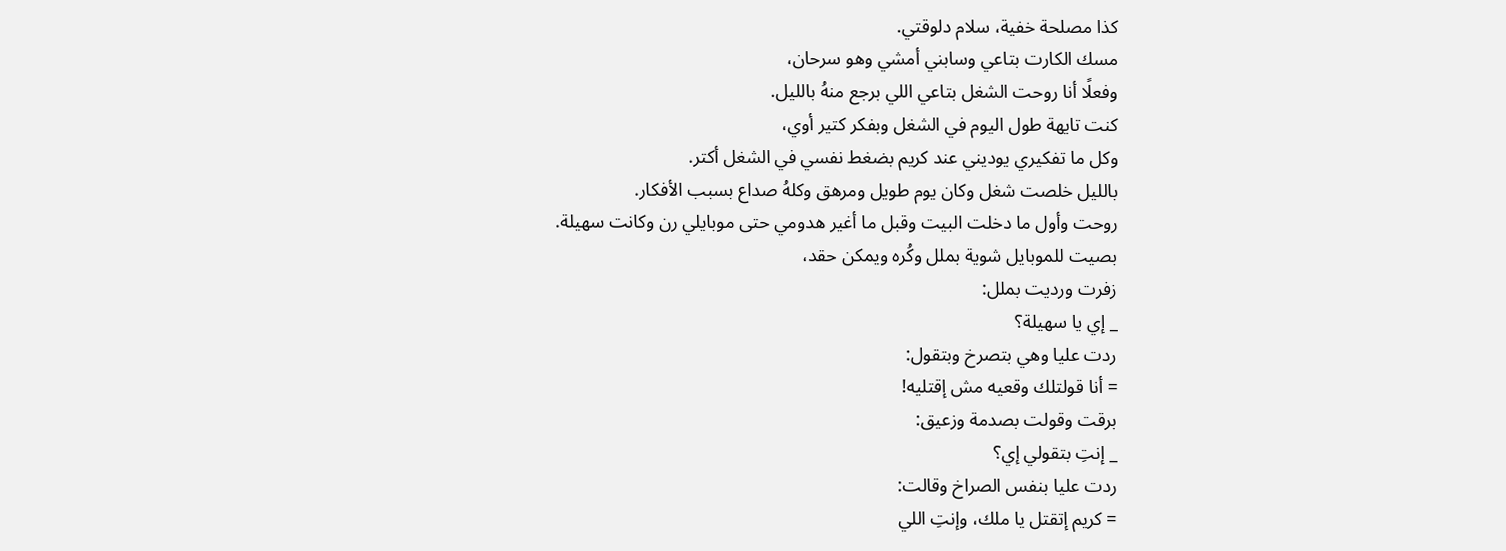كذا مصلحة خفية، سلام دلوقتي.
مسك الكارت بتاعي وسابني أمشي وهو سرحان،
وفعلًا أنا روحت الشغل بتاعي اللي برجع منهُ بالليل.
كنت تايهة طول اليوم في الشغل وبفكر كتير أوي،
وكل ما تفكيري يوديني عند كريم بضغط نفسي في الشغل أكتر.
بالليل خلصت شغل وكان يوم طويل ومرهق وكلهُ صداع بسبب الأفكار.
روحت وأول ما دخلت البيت وقبل ما أغير هدومي حتى موبايلي رن وكانت سهيلة.
بصيت للموبايل شوية بملل وكُره ويمكن حقد،
زفرت ورديت بملل:
_ إي يا سهيلة؟
ردت عليا وهي بتصرخ وبتقول:
= أنا قولتلك وقعيه مش إقتليه!
برقت وقولت بصدمة وزعيق:
_ إنتِ بتقولي إي؟
ردت عليا بنفس الصراخ وقالت:
= كريم إتقتل يا ملك، وإنتِ اللي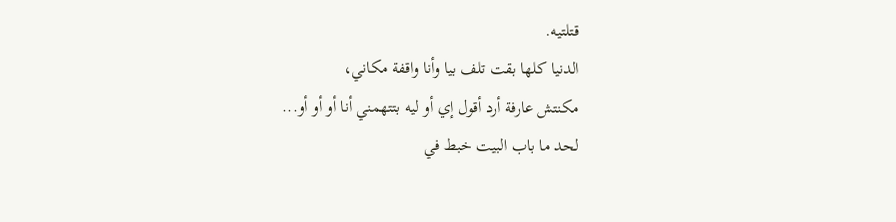قتلتيه.
الدنيا كلها بقت تلف بيا وأنا واقفة مكاني،
مكنتش عارفة أرد أقول إي أو ليه بتتهمني أنا أو أو أو...
لحد ما باب البيت خبط في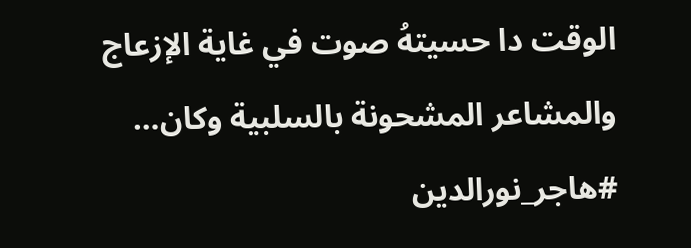الوقت دا حسيتهُ صوت في غاية الإزعاج والمشاعر المشحونة بالسلبية وكان…
#هاجر_نورالدين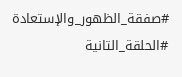#صفقة_الظهور_والإستعادة
#الحلقة_التانية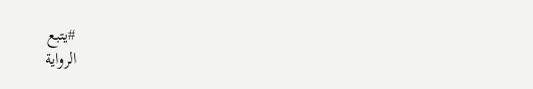#يتبع
الرواية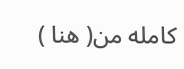كامله من( هنا )